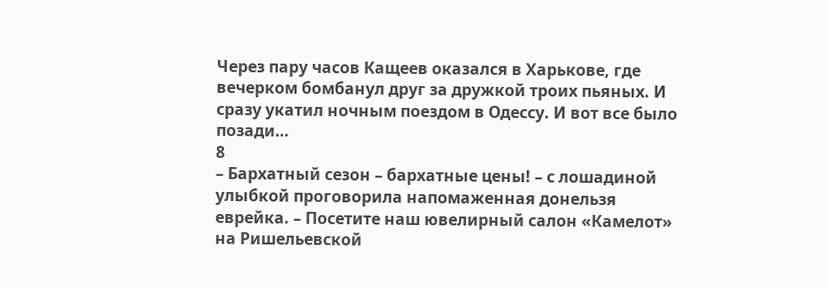Через пару часов Кащеев оказался в Харькове, где вечерком бомбанул друг за дружкой троих пьяных. И сразу укатил ночным поездом в Одессу. И вот все было позади…
8
– Бархатный сезон – бархатные цены! – с лошадиной улыбкой проговорила напомаженная донельзя еврейка. – Посетите наш ювелирный салон «Камелот» на Ришельевской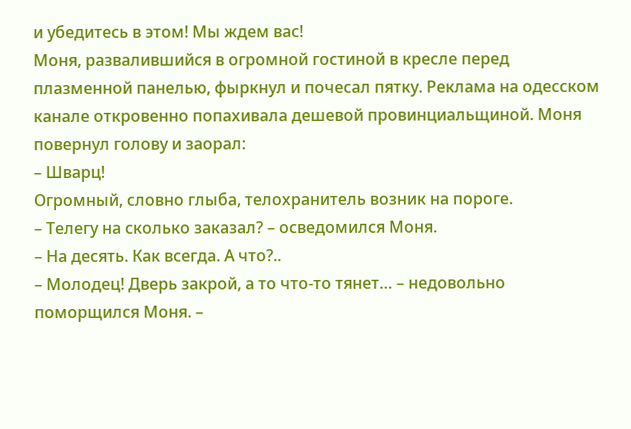и убедитесь в этом! Мы ждем вас!
Моня, развалившийся в огромной гостиной в кресле перед плазменной панелью, фыркнул и почесал пятку. Реклама на одесском канале откровенно попахивала дешевой провинциальщиной. Моня повернул голову и заорал:
– Шварц!
Огромный, словно глыба, телохранитель возник на пороге.
– Телегу на сколько заказал? – осведомился Моня.
– На десять. Как всегда. А что?..
– Молодец! Дверь закрой, а то что-то тянет… – недовольно поморщился Моня. –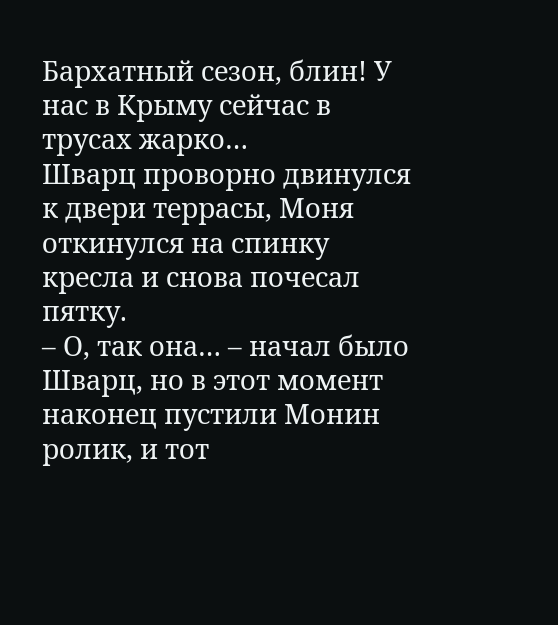Бархатный сезон, блин! У нас в Крыму сейчас в трусах жарко…
Шварц проворно двинулся к двери террасы, Моня откинулся на спинку кресла и снова почесал пятку.
– О, так она… – начал было Шварц, но в этот момент наконец пустили Монин ролик, и тот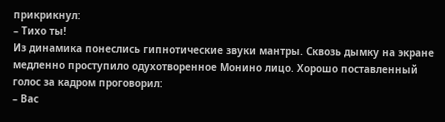прикрикнул:
– Тихо ты!
Из динамика понеслись гипнотические звуки мантры. Сквозь дымку на экране медленно проступило одухотворенное Монино лицо. Хорошо поставленный голос за кадром проговорил:
– Вас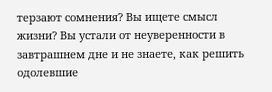терзают сомнения? Вы ищете смысл жизни? Вы устали от неуверенности в завтрашнем дне и не знаете, как решить одолевшие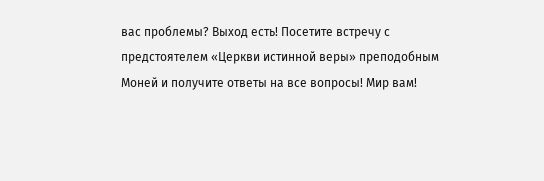вас проблемы? Выход есть! Посетите встречу с предстоятелем «Церкви истинной веры» преподобным Моней и получите ответы на все вопросы! Мир вам!